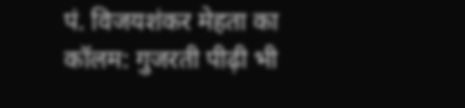पं. विजयशंकर मेहता का कॉलम: गुजरती पीढ़ी भी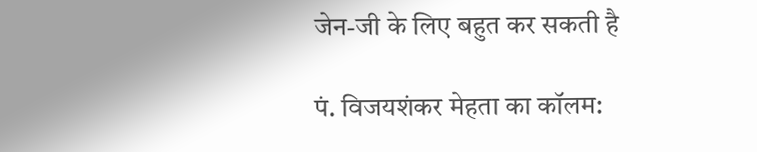जेन-जी के लिए बहुत कर सकती है

पं. विजयशंकर मेहता का कॉलम: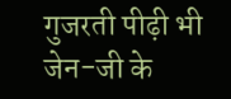गुजरती पीढ़ी भी जेन-जी के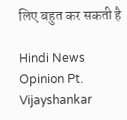लिए बहुत कर सकती है

Hindi News Opinion Pt. Vijayshankar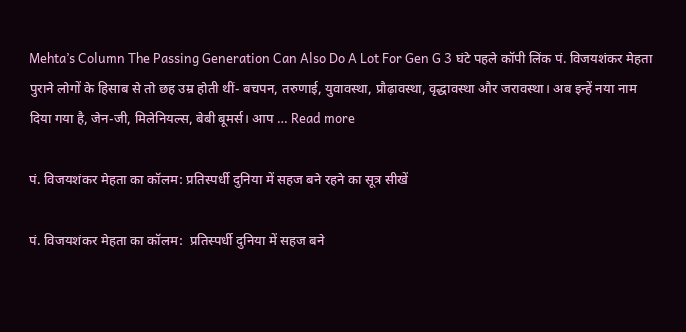Mehta’s Column The Passing Generation Can Also Do A Lot For Gen G 3 घंटे पहले कॉपी लिंक पं. विजयशंकर मेहता पुराने लोगों के हिसाब से तो छह उम्र होती थीं- बचपन, तरुणाई, युवावस्था, प्रौढ़ावस्था, वृद्धावस्था और जरावस्था। अब इन्हें नया नाम दिया गया है, जेन-जी, मिलेनियल्स, बेबी बूमर्स। आप … Read more

पं. विजयशंकर मेहता का कॉलम: प्रतिस्पर्धी दुनिया में सहज बने रहने का सूत्र सीखें

पं. विजयशंकर मेहता का कॉलम:  प्रतिस्पर्धी दुनिया में सहज बने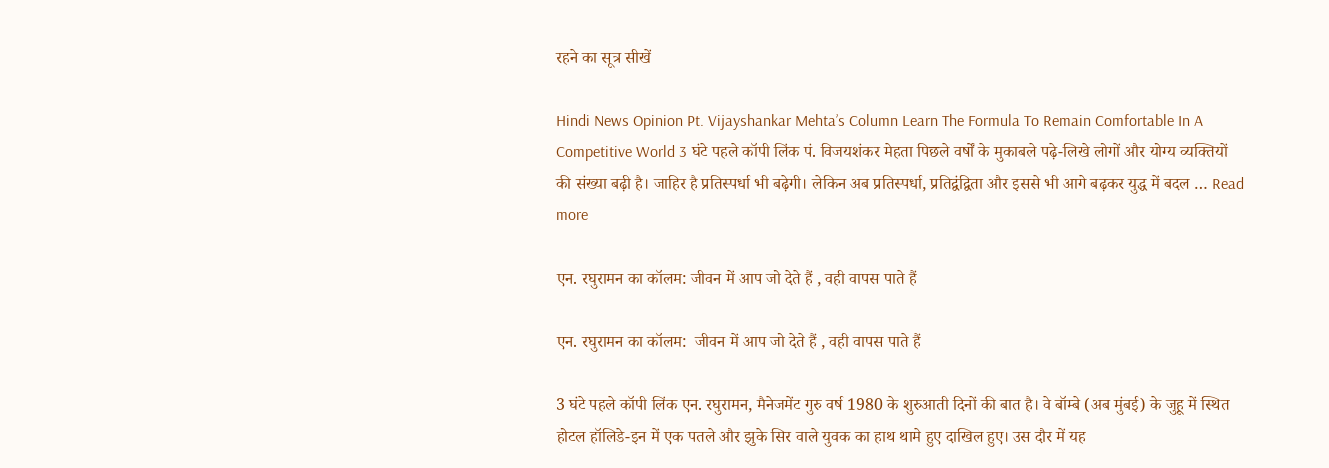रहने का सूत्र सीखें

Hindi News Opinion Pt. Vijayshankar Mehta’s Column Learn The Formula To Remain Comfortable In A Competitive World 3 घंटे पहले कॉपी लिंक पं. विजयशंकर मेहता पिछले वर्षों के मुकाबले पढ़े-लिखे लोगों और योग्य व्यक्तियों की संख्या बढ़ी है। जाहिर है प्रतिस्पर्धा भी बढ़ेगी। लेकिन अब प्रतिस्पर्धा, प्रतिद्वंद्विता और इससे भी आगे बढ़कर युद्ध में बदल … Read more

एन. रघुरामन का कॉलम: जीवन में आप जो देते हैं , वही वापस पाते हैं

एन. रघुरामन का कॉलम:  जीवन में आप जो देते हैं , वही वापस पाते हैं

3 घंटे पहले कॉपी लिंक एन. रघुरामन, मैनेजमेंट गुरु वर्ष 1980 के शुरुआती दिनों की बात है। वे बॉम्बे (अब मुंबई) के जुहू में स्थित होटल हॉलिडे-इन में एक पतले और झुके सिर वाले युवक का हाथ थामे हुए दाखिल हुए। उस दौर में यह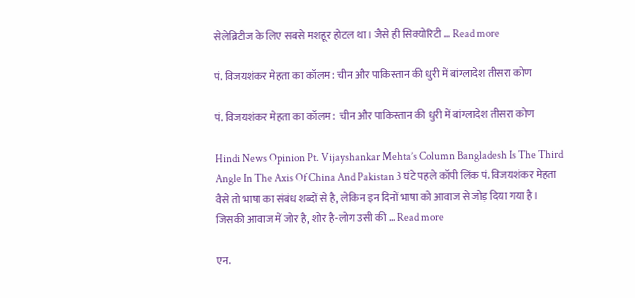सेलेब्रिटीज के लिए सबसे मशहूर होटल था। जैसे ही सिक्योरिटी … Read more

पं. विजयशंकर मेहता का कॉलम: चीन और पाकिस्तान की धुरी में बांग्लादेश तीसरा कोण

पं. विजयशंकर मेहता का कॉलम:  चीन और पाकिस्तान की धुरी में बांग्लादेश तीसरा कोण

Hindi News Opinion Pt. Vijayshankar Mehta’s Column Bangladesh Is The Third Angle In The Axis Of China And Pakistan 3 घंटे पहले कॉपी लिंक पं. विजयशंकर मेहता वैसे तो भाषा का संबंध शब्दों से है, लेकिन इन दिनों भाषा को आवाज से जोड़ दिया गया है। जिसकी आवाज में जोर है, शोर है-लोग उसी की … Read more

एन.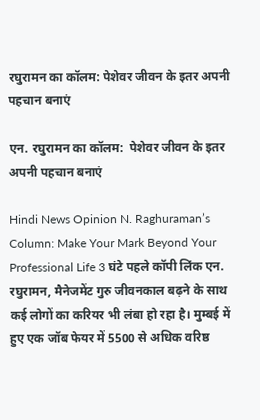रघुरामन का कॉलम: पेशेवर जीवन के इतर अपनी पहचान बनाएं

एन. रघुरामन का कॉलम:  पेशेवर जीवन के इतर अपनी पहचान बनाएं

Hindi News Opinion N. Raghuraman’s Column: Make Your Mark Beyond Your Professional Life 3 घंटे पहले कॉपी लिंक एन. रघुरामन, मैनेजमेंट गुरु जीवनकाल बढ़ने के साथ कई लोगों का करियर भी लंबा हो रहा है। मुम्बई में हुए एक जॉब फेयर में 5500 से अधिक वरिष्ठ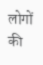लोगों की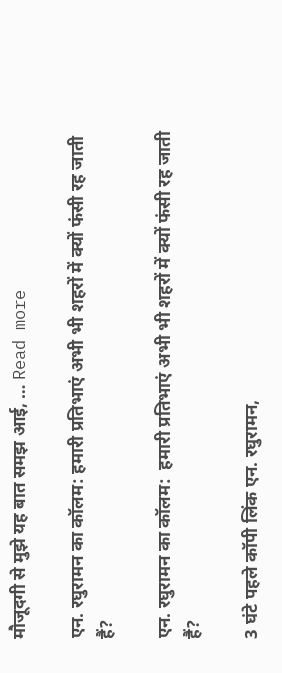मौजूदगी से मुझे यह बात समझ आई, … Read more

एन. रघुरामन का कॉलम: हमारी प्रतिभाएं अभी भी शहरों में क्यों फंसी रह जाती हैं?

एन. रघुरामन का कॉलम:  हमारी प्रतिभाएं अभी भी शहरों में क्यों फंसी रह जाती हैं?

3 घंटे पहले कॉपी लिंक एन. रघुरामन,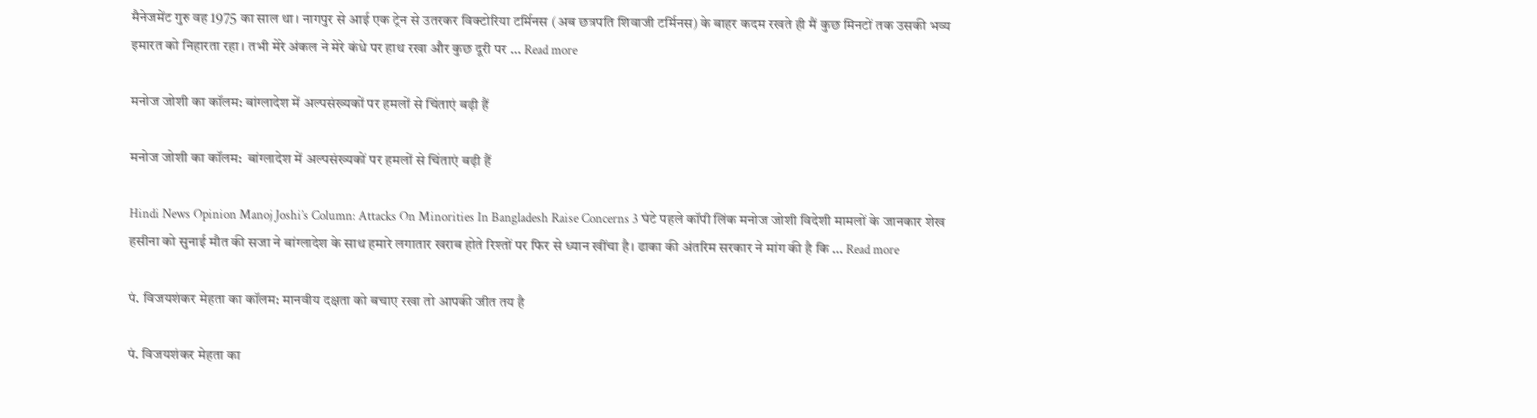मैनेजमेंट गुरु वह 1975 का साल था। नागपुर से आई एक ट्रेन से उतरकर विक्टोरिया टर्मिनस (अब छत्रपति शिवाजी टर्मिनस) के बाहर कदम रखते ही मैं कुछ मिनटों तक उसकी भव्य इमारत को निहारता रहा। तभी मेरे अंकल ने मेरे कंधे पर हाथ रखा और कुछ दूरी पर … Read more

मनोज जोशी का कॉलम: बांग्लादेश में अल्पसंख्यकों पर हमलों से चिंताएं बढ़ी हैं

मनोज जोशी का कॉलम:  बांग्लादेश में अल्पसंख्यकों पर हमलों से चिंताएं बढ़ी हैं

Hindi News Opinion Manoj Joshi’s Column: Attacks On Minorities In Bangladesh Raise Concerns 3 घंटे पहले कॉपी लिंक मनोज जोशी विदेशी मामलों के जानकार शेख हसीना को सुनाई मौत की सजा ने बांग्लादेश के साथ हमारे लगातार खराब होते रिश्तों पर फिर से ध्यान खींचा है। ढाका की अंतरिम सरकार ने मांग की है कि … Read more

पं. विजयशंकर मेहता का कॉलम: मानवीय दक्षता को बचाए रखा तो आपकी जीत तय है

पं. विजयशंकर मेहता का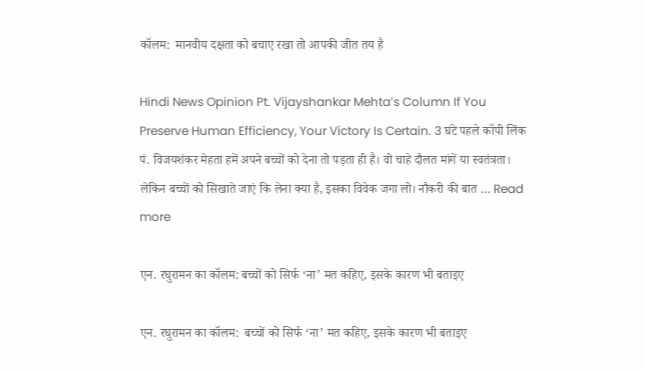कॉलम:  मानवीय दक्षता को बचाए रखा तो आपकी जीत तय है

Hindi News Opinion Pt. Vijayshankar Mehta’s Column If You Preserve Human Efficiency, Your Victory Is Certain. 3 घंटे पहले कॉपी लिंक पं. विजयशंकर मेहता हमें अपने बच्चों को देना तो पड़ता ही है। वो चाहे दौलत मांगें या स्वतंत्रता। लेकिन बच्चों को सिखाते जाएं कि लेना क्या है, इसका विवेक जगा लो। नौकरी की बात … Read more

एन. रघुरामन का कॉलम: बच्चों को सिर्फ ‘ना’ मत कहिए, इसके कारण भी बताइए

एन. रघुरामन का कॉलम:  बच्चों को सिर्फ ‘ना’ मत कहिए, इसके कारण भी बताइए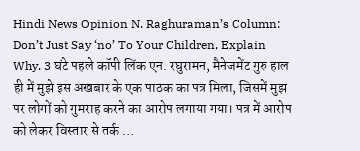Hindi News Opinion N. Raghuraman’s Column: Don’t Just Say ‘no’ To Your Children, Explain Why. 3 घंटे पहले कॉपी लिंक एन. रघुरामन, मैनेजमेंट गुरु हाल ही में मुझे इस अखबार के एक पाठक का पत्र मिला, जिसमें मुझ पर लोगों को गुमराह करने का आरोप लगाया गया। पत्र में आरोप को लेकर विस्तार से तर्क …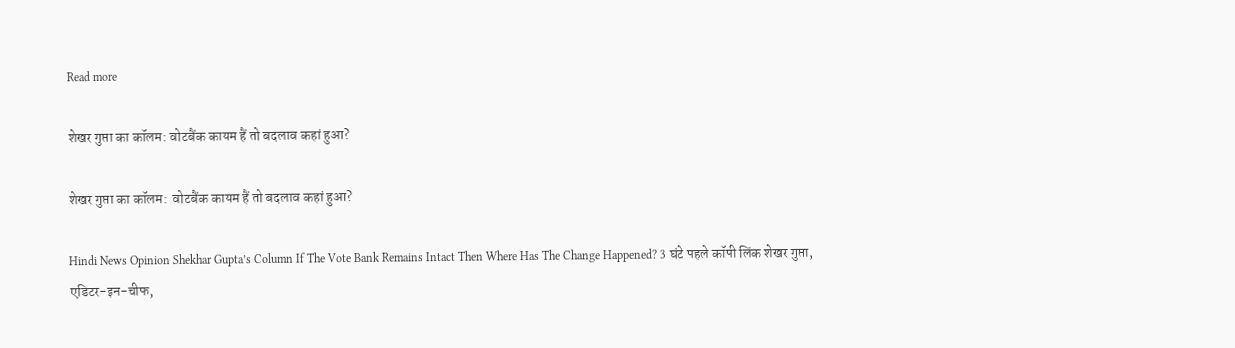Read more

शेखर गुप्ता का कॉलम: वोटबैंक कायम हैं तो बदलाव कहां हुआ?

शेखर गुप्ता का कॉलम:  वोटबैंक कायम हैं तो बदलाव कहां हुआ?

Hindi News Opinion Shekhar Gupta’s Column If The Vote Bank Remains Intact Then Where Has The Change Happened? 3 घंटे पहले कॉपी लिंक शेखर गुप्ता, एडिटर-इन-चीफ,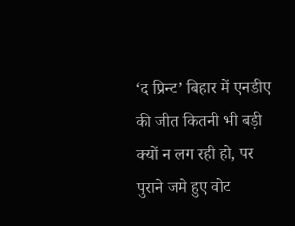‘द प्रिन्ट’ बिहार में एनडीए की जीत कितनी भी बड़ी क्यों न लग रही हो, पर पुराने जमे हुए वोट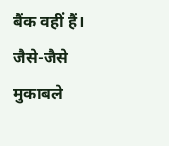बैंक वहीं हैं। जैसे-जैसे मुकाबले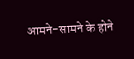आमने-सामने के होने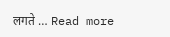लगते … Read more